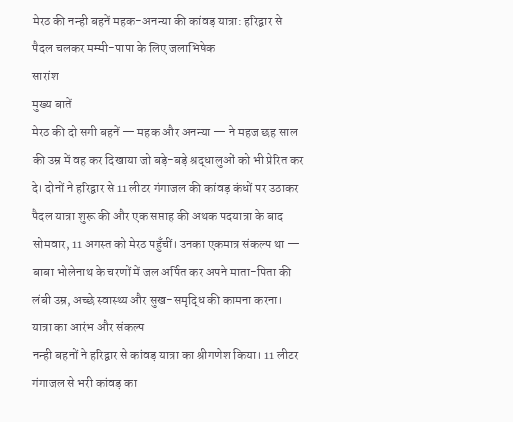मेरठ की नन्ही बहनें महक-अनन्या की कांवड़ यात्रा: हरिद्वार से पैदल चलकर मम्मी-पापा के लिए जलाभिषेक
सारांश
मुख्य बातें
मेरठ की दो सगी बहनें — महक और अनन्या — ने महज छह साल की उम्र में वह कर दिखाया जो बड़े-बड़े श्रद्धालुओं को भी प्रेरित कर दे। दोनों ने हरिद्वार से 11 लीटर गंगाजल की कांवड़ कंधों पर उठाकर पैदल यात्रा शुरू की और एक सप्ताह की अथक पदयात्रा के बाद सोमवार, 11 अगस्त को मेरठ पहुँचीं। उनका एकमात्र संकल्प था — बाबा भोलेनाथ के चरणों में जल अर्पित कर अपने माता-पिता की लंबी उम्र, अच्छे स्वास्थ्य और सुख-समृद्धि की कामना करना।
यात्रा का आरंभ और संकल्प
नन्ही बहनों ने हरिद्वार से कांवड़ यात्रा का श्रीगणेश किया। 11 लीटर गंगाजल से भरी कांवड़ का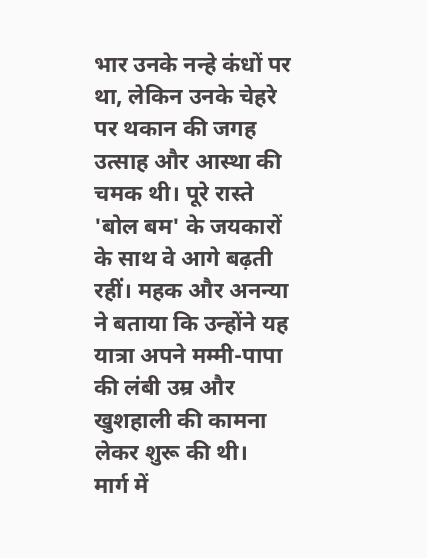भार उनके नन्हे कंधों पर था, लेकिन उनके चेहरे पर थकान की जगह उत्साह और आस्था की चमक थी। पूरे रास्ते 'बोल बम' के जयकारों के साथ वे आगे बढ़ती रहीं। महक और अनन्या ने बताया कि उन्होंने यह यात्रा अपने मम्मी-पापा की लंबी उम्र और खुशहाली की कामना लेकर शुरू की थी।
मार्ग में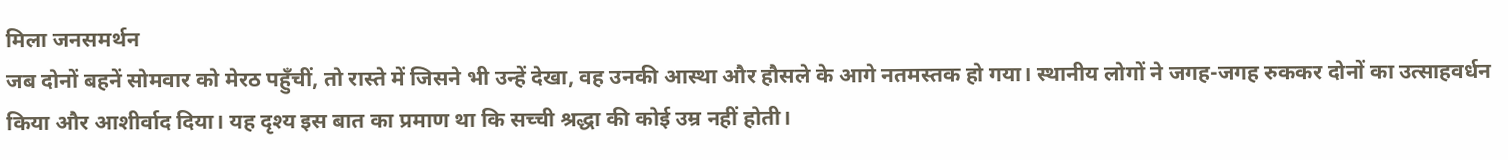मिला जनसमर्थन
जब दोनों बहनें सोमवार को मेरठ पहुँचीं, तो रास्ते में जिसने भी उन्हें देखा, वह उनकी आस्था और हौसले के आगे नतमस्तक हो गया। स्थानीय लोगों ने जगह-जगह रुककर दोनों का उत्साहवर्धन किया और आशीर्वाद दिया। यह दृश्य इस बात का प्रमाण था कि सच्ची श्रद्धा की कोई उम्र नहीं होती।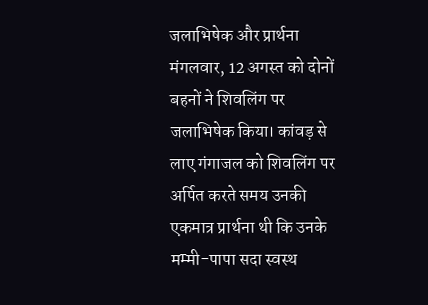जलाभिषेक और प्रार्थना
मंगलवार, 12 अगस्त को दोनों बहनों ने शिवलिंग पर जलाभिषेक किया। कांवड़ से लाए गंगाजल को शिवलिंग पर अर्पित करते समय उनकी एकमात्र प्रार्थना थी कि उनके मम्मी-पापा सदा स्वस्थ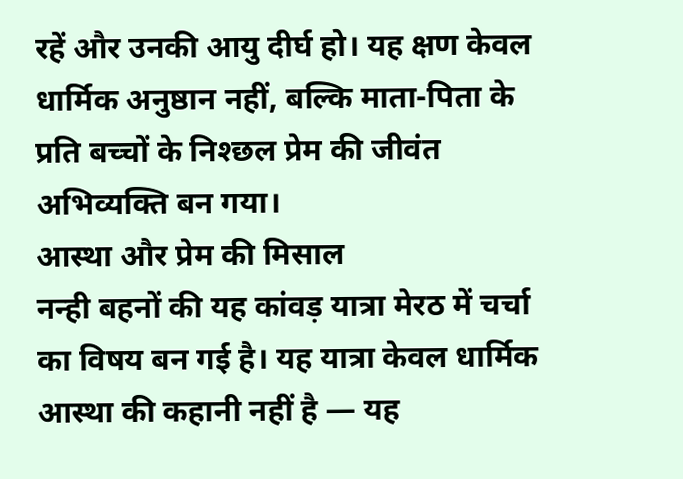रहें और उनकी आयु दीर्घ हो। यह क्षण केवल धार्मिक अनुष्ठान नहीं, बल्कि माता-पिता के प्रति बच्चों के निश्छल प्रेम की जीवंत अभिव्यक्ति बन गया।
आस्था और प्रेम की मिसाल
नन्ही बहनों की यह कांवड़ यात्रा मेरठ में चर्चा का विषय बन गई है। यह यात्रा केवल धार्मिक आस्था की कहानी नहीं है — यह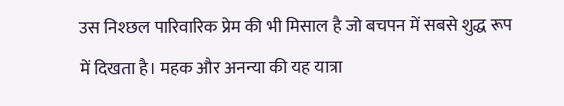उस निश्छल पारिवारिक प्रेम की भी मिसाल है जो बचपन में सबसे शुद्ध रूप में दिखता है। महक और अनन्या की यह यात्रा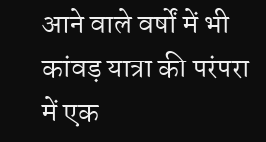आने वाले वर्षों में भी कांवड़ यात्रा की परंपरा में एक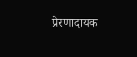प्रेरणादायक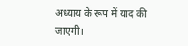अध्याय के रूप में याद की जाएगी।